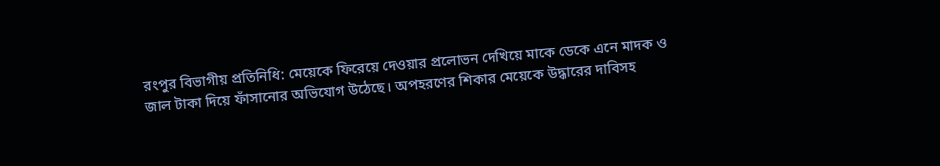রংপুর বিভাগীয় প্রতিনিধি: মেয়েকে ফিরেয়ে দেওয়ার প্রলোভন দেখিয়ে মাকে ডেকে এনে মাদক ও
জাল টাকা দিয়ে ফাঁসানোর অভিযোগ উঠেছে। অপহরণের শিকার মেয়েকে উদ্ধারের দাবিসহ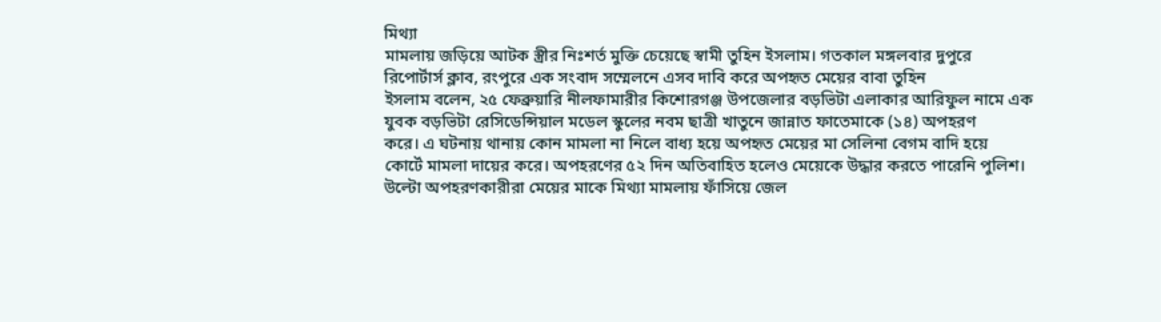মিথ্যা
মামলায় জড়িয়ে আটক স্ত্রীর নিঃশর্ত মুক্তি চেয়েছে স্বামী তুহিন ইসলাম। গতকাল মঙ্গলবার দুপুরে
রিপোর্টার্স ক্লাব, রংপুরে এক সংবাদ সম্মেলনে এসব দাবি করে অপহৃত মেয়ের বাবা তুহিন
ইসলাম বলেন, ২৫ ফেব্রুয়ারি নীলফামারীর কিশোরগঞ্জ উপজেলার বড়ভিটা এলাকার আরিফুল নামে এক
যুবক বড়ভিটা রেসিডেন্সিয়াল মডেল স্কুলের নবম ছাত্রী খাতুনে জান্নাত ফাতেমাকে (১৪) অপহরণ
করে। এ ঘটনায় থানায় কোন মামলা না নিলে বাধ্য হয়ে অপহৃত মেয়ের মা সেলিনা বেগম বাদি হয়ে
কোর্টে মামলা দায়ের করে। অপহরণের ৫২ দিন অতিবাহিত হলেও মেয়েকে উদ্ধার করতে পারেনি পুলিশ।
উল্টো অপহরণকারীরা মেয়ের মাকে মিথ্যা মামলায় ফাঁসিয়ে জেল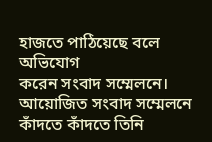হাজতে পাঠিয়েছে বলে অভিযোগ
করেন সংবাদ সম্মেলনে। আয়োজিত সংবাদ সম্মেলনে কাঁদতে কাঁদতে তিনি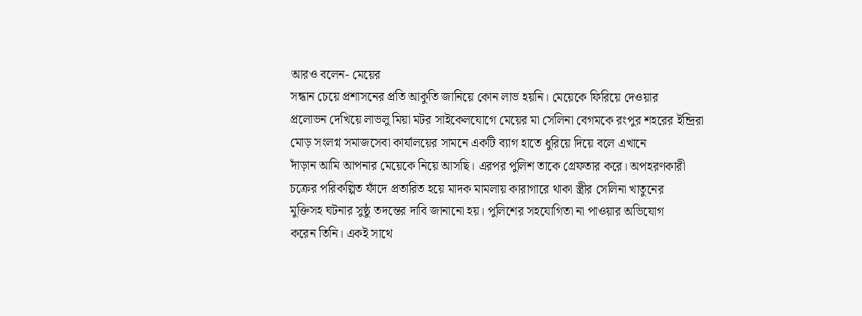আরও বলেন- মেয়ের
সন্ধান চেয়ে প্রশাসনের প্রতি আকুতি জানিয়ে কোন লাভ হয়নি। মেয়েকে ফিরিয়ে দেওয়ার
প্রলোভন দেখিয়ে লাভলু মিয়া মটর সাইকেলযোগে মেয়ের মা সেলিনা বেগমকে রংপুর শহরের ইন্দ্রিরা
মোড় সংলগ্ন সমাজসেবা কার্যালয়ের সামনে একটি ব্যাগ হাতে ধুরিয়ে দিয়ে বলে এখানে
দাঁড়ান আমি আপনার মেয়েকে নিয়ে আসছি। এরপর পুলিশ তাকে গ্রেফতার করে। অপহরণকারী
চক্রের পরিকল্পিত ফাঁদে প্রতারিত হয়ে মাদক মামলায় কারাগারে থাকা স্ত্রীর সেলিনা খাতুনের
মুক্তিসহ ঘটনার সুষ্ঠু তদন্তের দাবি জানানো হয়। পুলিশের সহযোগিতা না পাওয়ার অভিযোগ
করেন তিনি। একই সাথে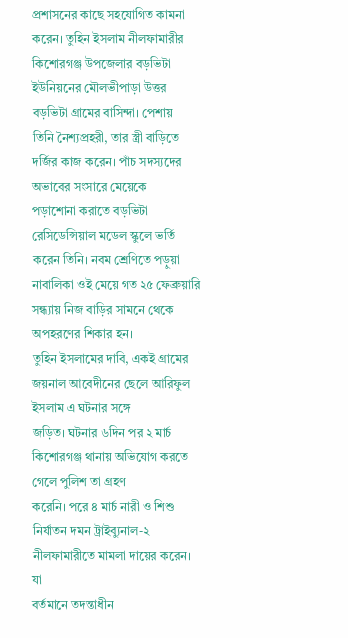প্রশাসনের কাছে সহযোগিত কামনা করেন। তুহিন ইসলাম নীলফামারীর
কিশোরগঞ্জ উপজেলার বড়ভিটা ইউনিয়নের মৌলভীপাড়া উত্তর বড়ভিটা গ্রামের বাসিন্দা। পেশায়
তিনি নৈশ্যপ্রহরী, তার স্ত্রী বাড়িতে দর্জির কাজ করেন। পাঁচ সদস্যদের অভাবের সংসারে মেয়েকে
পড়াশোনা করাতে বড়ভিটা রেসিডেন্সিয়াল মডেল স্কুলে ভর্তি করেন তিনি। নবম শ্রেণিতে পড়ুয়া
নাবালিকা ওই মেয়ে গত ২৫ ফেব্রুয়ারি সন্ধ্যায় নিজ বাড়ির সামনে থেকে অপহরণের শিকার হন।
তুহিন ইসলামের দাবি, একই গ্রামের জয়নাল আবেদীনের ছেলে আরিফুল ইসলাম এ ঘটনার সঙ্গে
জড়িত। ঘটনার ৬দিন পর ২ মার্চ কিশোরগঞ্জ থানায় অভিযোগ করতে গেলে পুলিশ তা গ্রহণ
করেনি। পরে ৪ মার্চ নারী ও শিশু নির্যাতন দমন ট্রাইব্যুনাল-২ নীলফামারীতে মামলা দায়ের করেন। যা
বর্তমানে তদন্তাধীন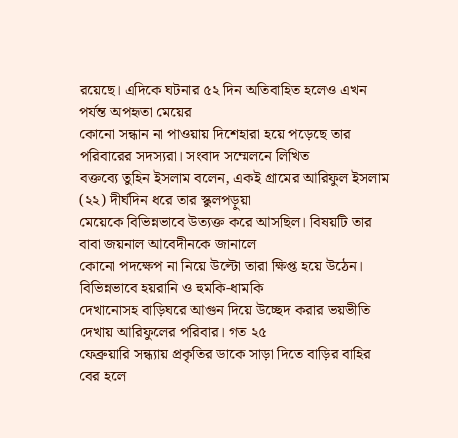রয়েছে। এদিকে ঘটনার ৫২ দিন অতিবাহিত হলেও এখন পর্যন্ত অপহৃতা মেয়ের
কোনো সন্ধান না পাওয়ায় দিশেহারা হয়ে পড়েছে তার পরিবারের সদস্যরা। সংবাদ সম্মেলনে লিখিত
বক্তব্যে তুহিন ইসলাম বলেন, একই গ্রামের আরিফুল ইসলাম (২২) দীর্ঘদিন ধরে তার স্কুলপড়ুয়া
মেয়েকে বিভিন্নভাবে উত্যক্ত করে আসছিল। বিষয়টি তার বাবা জয়নাল আবেদীনকে জানালে
কোনো পদক্ষেপ না নিয়ে উল্টো তারা ক্ষিপ্ত হয়ে উঠেন। বিভিন্নভাবে হয়রানি ও হুমকি-ধামকি
দেখানোসহ বাড়িঘরে আগুন দিয়ে উচ্ছেদ করার ভয়ভীতি দেখায় আরিফুলের পরিবার। গত ২৫
ফেব্রুয়ারি সন্ধ্যায় প্রকৃতির ডাকে সাড়া দিতে বাড়ির বাহির বের হলে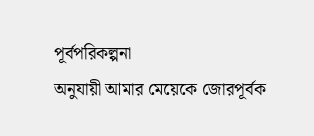পূর্বপরিকল্পনা
অনুযায়ী আমার মেয়েকে জোরপূর্বক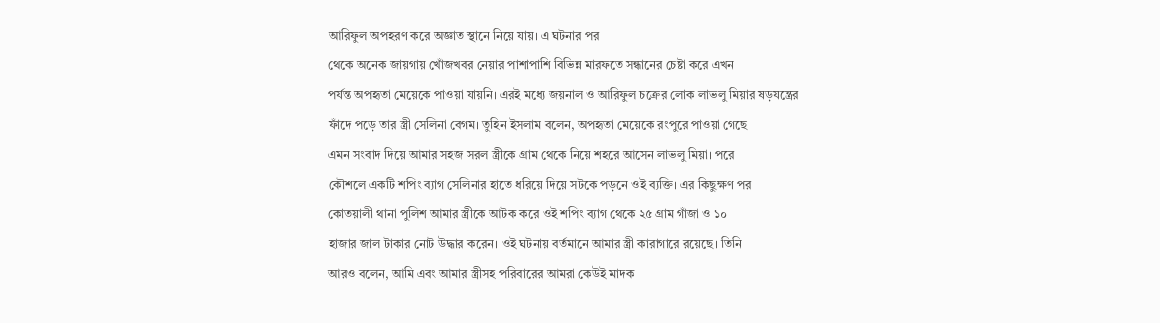আরিফুল অপহরণ করে অজ্ঞাত স্থানে নিয়ে যায়। এ ঘটনার পর
থেকে অনেক জায়গায় খোঁজখবর নেয়ার পাশাপাশি বিভিন্ন মারফতে সন্ধানের চেষ্টা করে এখন
পর্যন্ত অপহৃতা মেয়েকে পাওয়া যায়নি। এরই মধ্যে জয়নাল ও আরিফুল চক্রের লোক লাভলু মিয়ার ষড়যন্ত্রের
ফাঁদে পড়ে তার স্ত্রী সেলিনা বেগম। তুহিন ইসলাম বলেন, অপহৃতা মেয়েকে রংপুরে পাওয়া গেছে
এমন সংবাদ দিয়ে আমার সহজ সরল স্ত্রীকে গ্রাম থেকে নিয়ে শহরে আসেন লাভলু মিয়া। পরে
কৌশলে একটি শপিং ব্যাগ সেলিনার হাতে ধরিয়ে দিয়ে সটকে পড়নে ওই ব্যক্তি। এর কিছুক্ষণ পর
কোতয়ালী থানা পুলিশ আমার স্ত্রীকে আটক করে ওই শপিং ব্যাগ থেকে ২৫ গ্রাম গাঁজা ও ১০
হাজার জাল টাকার নোট উদ্ধার করেন। ওই ঘটনায় বর্তমানে আমার স্ত্রী কারাগারে রয়েছে। তিনি
আরও বলেন, আমি এবং আমার স্ত্রীসহ পরিবারের আমরা কেউই মাদক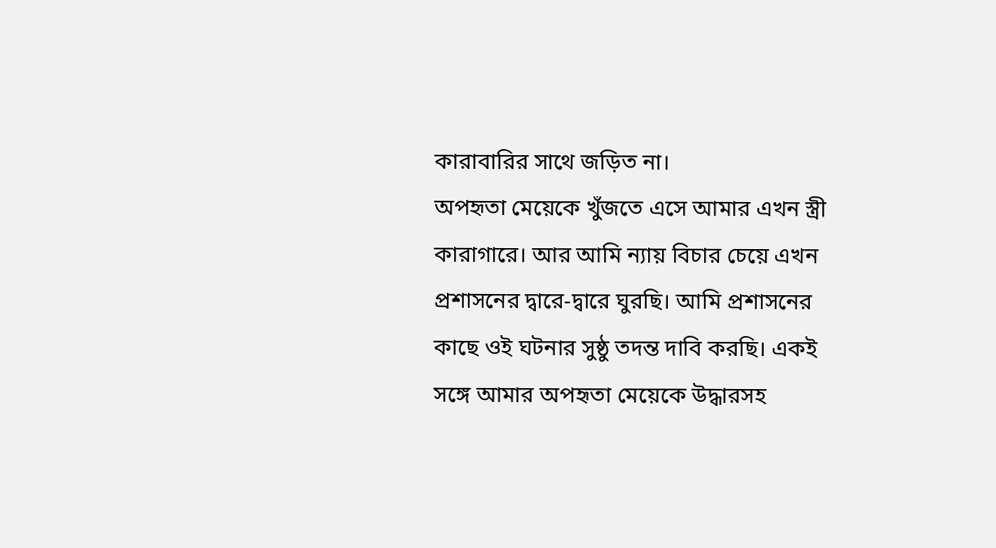কারাবারির সাথে জড়িত না।
অপহৃতা মেয়েকে খুঁজতে এসে আমার এখন স্ত্রী কারাগারে। আর আমি ন্যায় বিচার চেয়ে এখন
প্রশাসনের দ্বারে-দ্বারে ঘুরছি। আমি প্রশাসনের কাছে ওই ঘটনার সুষ্ঠু তদন্ত দাবি করছি। একই
সঙ্গে আমার অপহৃতা মেয়েকে উদ্ধারসহ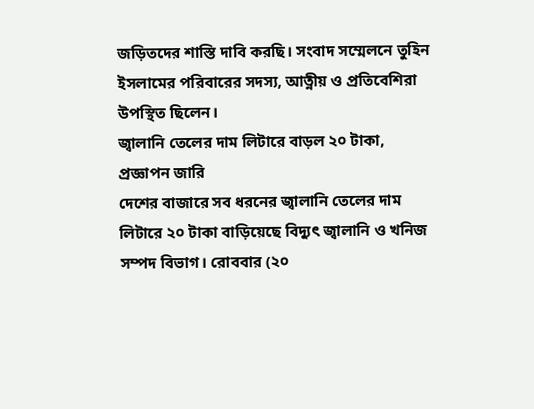জড়িতদের শাস্তি দাবি করছি। সংবাদ সম্মেলনে তুহিন
ইসলামের পরিবারের সদস্য, আত্নীয় ও প্রতিবেশিরা উপস্থিত ছিলেন।
জ্বালানি তেলের দাম লিটারে বাড়ল ২০ টাকা, প্রজ্ঞাপন জারি
দেশের বাজারে সব ধরনের জ্বালানি তেলের দাম লিটারে ২০ টাকা বাড়িয়েছে বিদ্যুৎ জ্বালানি ও খনিজ সম্পদ বিভাগ। রোববার (২০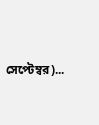সেপ্টেম্বর)...